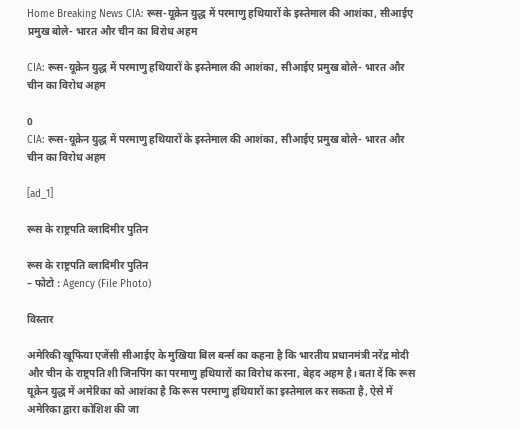Home Breaking News CIA: रूस-यूक्रेन युद्ध में परमाणु हथियारों के इस्तेमाल की आशंका, सीआईए प्रमुख बोले- भारत और चीन का विरोध अहम

CIA: रूस-यूक्रेन युद्ध में परमाणु हथियारों के इस्तेमाल की आशंका, सीआईए प्रमुख बोले- भारत और चीन का विरोध अहम

0
CIA: रूस-यूक्रेन युद्ध में परमाणु हथियारों के इस्तेमाल की आशंका, सीआईए प्रमुख बोले- भारत और चीन का विरोध अहम

[ad_1]

रूस के राष्ट्रपति व्लादिमीर पुतिन

रूस के राष्ट्रपति व्लादिमीर पुतिन
– फोटो : Agency (File Photo)

विस्तार

अमेरिकी खूफिया एजेंसी सीआईए के मुखिया बिल बर्न्स का कहना है कि भारतीय प्रधानमंत्री नरेंद्र मोदी और चीन के राष्ट्रपति शी जिनपिंग का परमाणु हथियारों का विरोध करना, बेहद अहम है। बता दें कि रूस यूक्रेन युद्ध में अमेरिका को आशंका है कि रूस परमाणु हथियारों का इस्तेमाल कर सकता है, ऐसे में अमेरिका द्वारा कोशिश की जा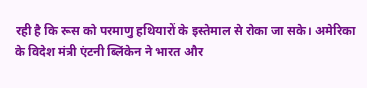रही है कि रूस को परमाणु हथियारों के इस्तेमाल से रोका जा सके। अमेरिका के विदेश मंत्री एंटनी ब्लिंकेन ने भारत और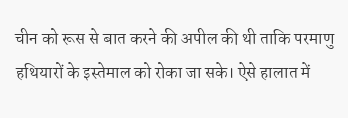चीन को रूस से बात करने की अपील की थी ताकि परमाणु हथियारों के इस्तेमाल को रोका जा सके। ऐसे हालात में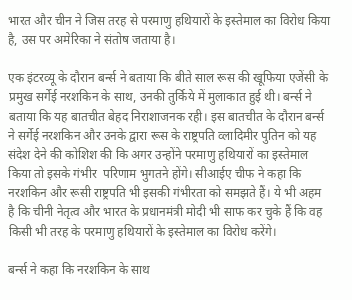भारत और चीन ने जिस तरह से परमाणु हथियारों के इस्तेमाल का विरोध किया है, उस पर अमेरिका ने संतोष जताया है।

एक इंटरव्यू के दौरान बर्न्स ने बताया कि बीते साल रूस की खूफिया एजेंसी के प्रमुख सर्गेई नरशकिन के साथ, उनकी तुर्किये में मुलाकात हुई थी। बर्न्स ने बताया कि यह बातचीत बेहद निराशाजनक रही। इस बातचीत के दौरान बर्न्स ने सर्गेई नरशकिन और उनके द्वारा रूस के राष्ट्रपति व्लादिमीर पुतिन को यह संदेश देने की कोशिश की कि अगर उन्होंने परमाणु हथियारों का इस्तेमाल किया तो इसके गंभीर  परिणाम भुगतने होंगे। सीआईए चीफ ने कहा कि नरशकिन और रूसी राष्ट्रपति भी इसकी गंभीरता को समझते हैं। ये भी अहम है कि चीनी नेतृत्व और भारत के प्रधानमंत्री मोदी भी साफ कर चुके हैं कि वह किसी भी तरह के परमाणु हथियारों के इस्तेमाल का विरोध करेंगे।

बर्न्स ने कहा कि नरशकिन के साथ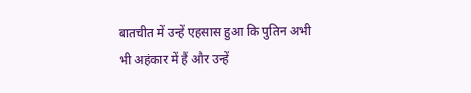बातचीत में उन्हें एहसास हुआ कि पुतिन अभी भी अहंकार में हैं और उन्हें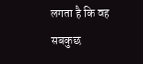लगता है कि वह सबकुछ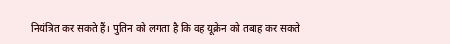नियंत्रित कर सकते हैं। पुतिन को लगता है कि वह यूक्रेन को तबाह कर सकते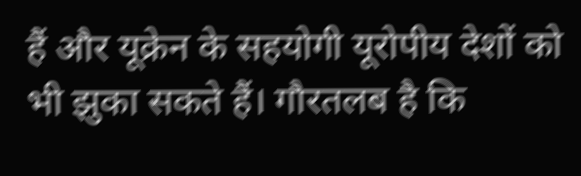हैं और यूक्रेन के सहयोगी यूरोपीय देशों को भी झुका सकते हैं। गौरतलब है कि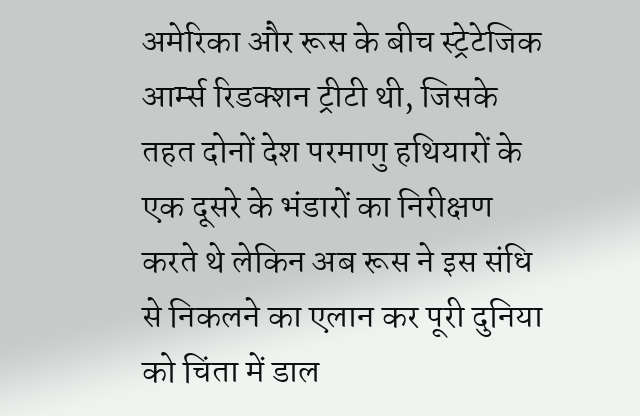अमेरिका और रूस के बीच स्ट्रेटेजिक आर्म्स रिडक्शन ट्रीटी थी, जिसके तहत दोनों देश परमाणु हथियारों के एक दूसरे के भंडारों का निरीक्षण करते थे लेकिन अब रूस ने इस संधि से निकलने का एलान कर पूरी दुनिया को चिंता में डाल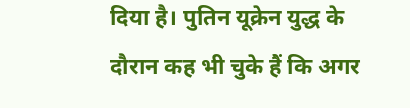दिया है। पुतिन यूक्रेन युद्ध के दौरान कह भी चुके हैं कि अगर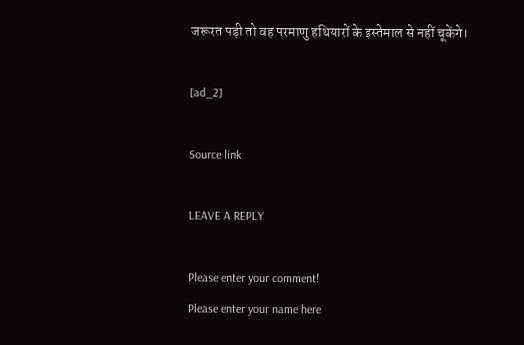जरूरत पड़ी तो वह परमाणु हथियारों के इस्तेमाल से नहीं चूकेंगे।

[ad_2]

Source link

LEAVE A REPLY

Please enter your comment!
Please enter your name here